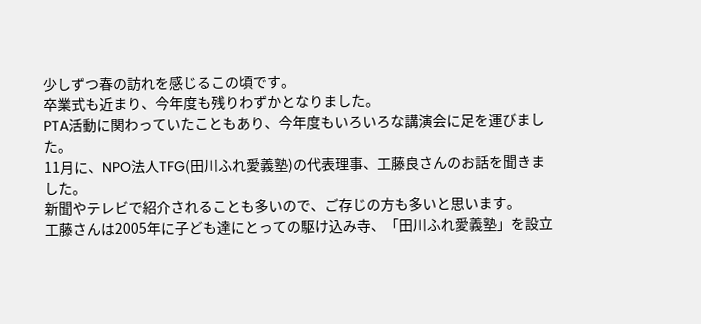少しずつ春の訪れを感じるこの頃です。
卒業式も近まり、今年度も残りわずかとなりました。
PTA活動に関わっていたこともあり、今年度もいろいろな講演会に足を運びました。
11月に、NPO法人TFG(田川ふれ愛義塾)の代表理事、工藤良さんのお話を聞きました。
新聞やテレビで紹介されることも多いので、ご存じの方も多いと思います。
工藤さんは2005年に子ども達にとっての駆け込み寺、「田川ふれ愛義塾」を設立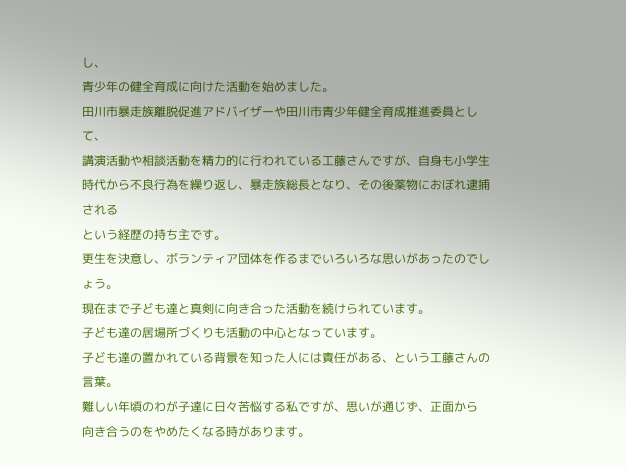し、
青少年の健全育成に向けた活動を始めました。
田川市暴走族離脱促進アドバイザーや田川市青少年健全育成推進委員として、
講演活動や相談活動を精力的に行われている工藤さんですが、自身も小学生
時代から不良行為を繰り返し、暴走族総長となり、その後薬物におぼれ逮捕される
という経歴の持ち主です。
更生を決意し、ボランティア団体を作るまでいろいろな思いがあったのでしょう。
現在まで子ども達と真剣に向き合った活動を続けられています。
子ども達の居場所づくりも活動の中心となっています。
子ども達の置かれている背景を知った人には責任がある、という工藤さんの言葉。
難しい年頃のわが子達に日々苦悩する私ですが、思いが通じず、正面から
向き合うのをやめたくなる時があります。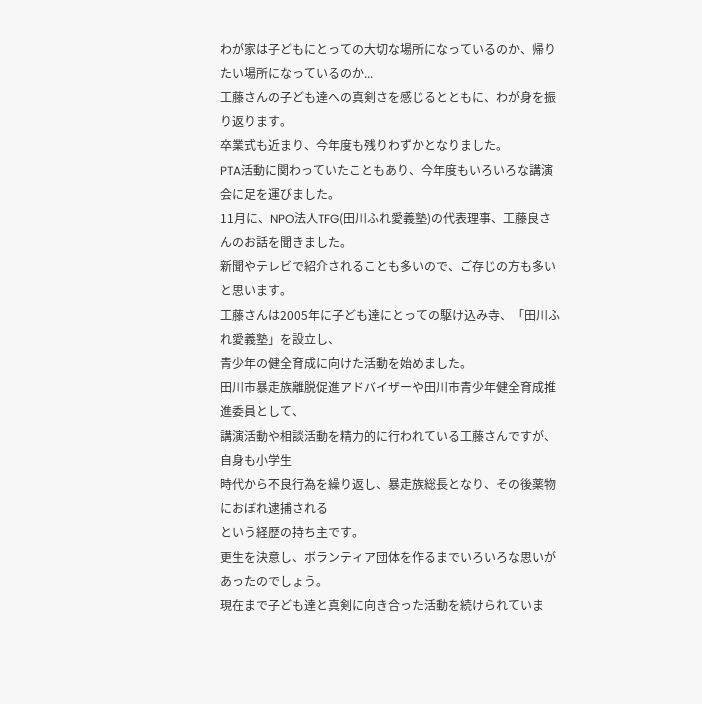わが家は子どもにとっての大切な場所になっているのか、帰りたい場所になっているのか...
工藤さんの子ども達への真剣さを感じるとともに、わが身を振り返ります。
卒業式も近まり、今年度も残りわずかとなりました。
PTA活動に関わっていたこともあり、今年度もいろいろな講演会に足を運びました。
11月に、NPO法人TFG(田川ふれ愛義塾)の代表理事、工藤良さんのお話を聞きました。
新聞やテレビで紹介されることも多いので、ご存じの方も多いと思います。
工藤さんは2005年に子ども達にとっての駆け込み寺、「田川ふれ愛義塾」を設立し、
青少年の健全育成に向けた活動を始めました。
田川市暴走族離脱促進アドバイザーや田川市青少年健全育成推進委員として、
講演活動や相談活動を精力的に行われている工藤さんですが、自身も小学生
時代から不良行為を繰り返し、暴走族総長となり、その後薬物におぼれ逮捕される
という経歴の持ち主です。
更生を決意し、ボランティア団体を作るまでいろいろな思いがあったのでしょう。
現在まで子ども達と真剣に向き合った活動を続けられていま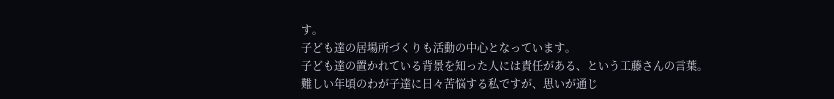す。
子ども達の居場所づくりも活動の中心となっています。
子ども達の置かれている背景を知った人には責任がある、という工藤さんの言葉。
難しい年頃のわが子達に日々苦悩する私ですが、思いが通じ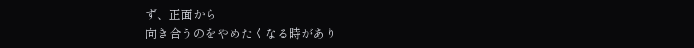ず、正面から
向き合うのをやめたくなる時があり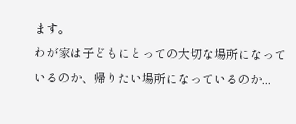ます。
わが家は子どもにとっての大切な場所になっているのか、帰りたい場所になっているのか...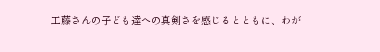工藤さんの子ども達への真剣さを感じるとともに、わが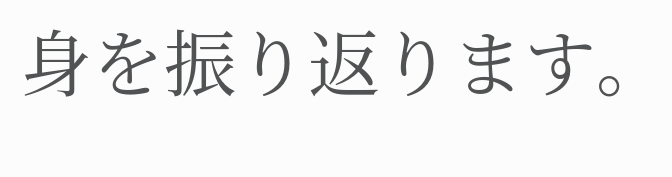身を振り返ります。